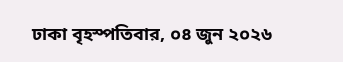ঢাকা বৃহস্পতিবার, ০৪ জুন ২০২৬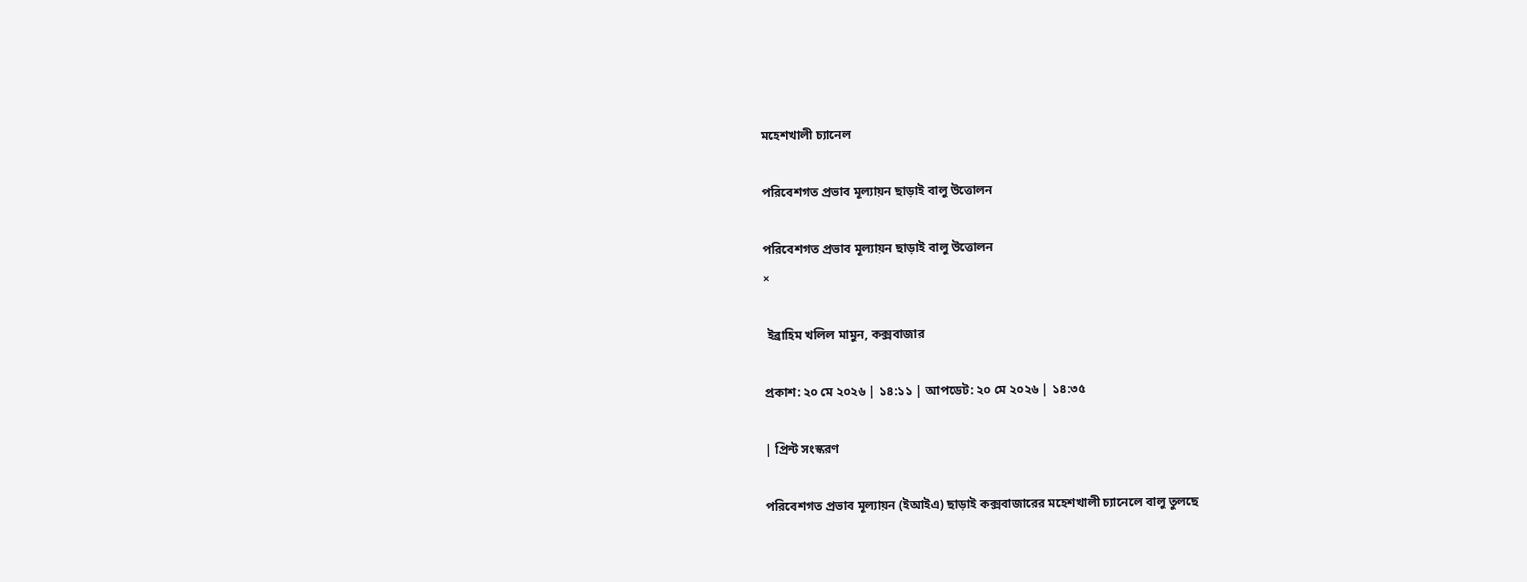মহেশখালী চ্যানেল

পরিবেশগত প্রভাব মূল্যায়ন ছাড়াই বালু উত্তোলন

পরিবেশগত প্রভাব মূল্যায়ন ছাড়াই বালু উত্তোলন
×

 ইব্রাহিম খলিল মামুন, কক্সবাজার

প্রকাশ: ২০ মে ২০২৬ | ১৪:১১ | আপডেট: ২০ মে ২০২৬ | ১৪:৩৫

| প্রিন্ট সংস্করণ

পরিবেশগত প্রভাব মূল্যায়ন (ইআইএ) ছাড়াই কক্সবাজারের মহেশখালী চ্যানেলে বালু তুলছে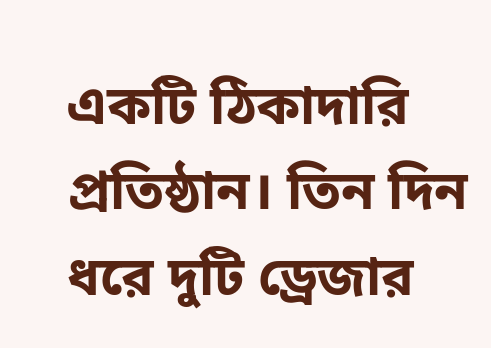একটি ঠিকাদারি প্রতিষ্ঠান। তিন দিন ধরে দুটি ড্রেজার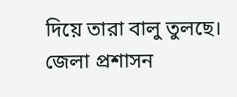দিয়ে তারা বালু তুলছে। জেলা প্রশাসন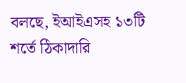বলছে, ইআইএসহ ১৩টি শর্তে ঠিকাদারি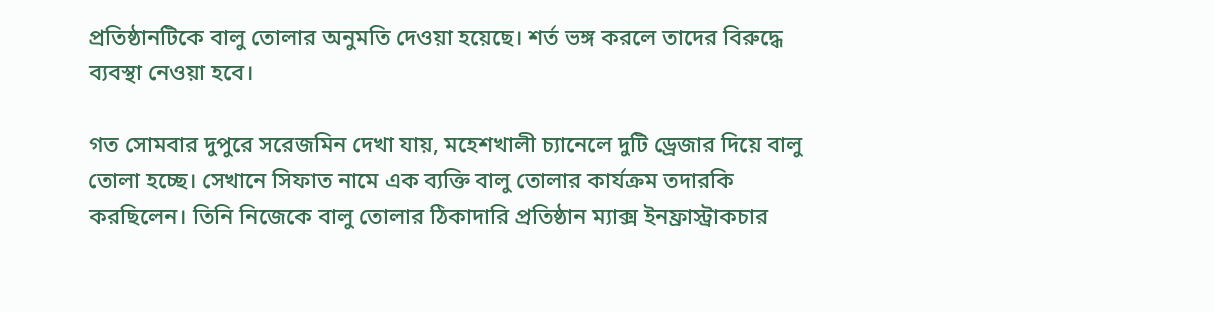প্রতিষ্ঠানটিকে বালু তোলার অনুমতি দেওয়া হয়েছে। শর্ত ভঙ্গ করলে তাদের বিরুদ্ধে ব্যবস্থা নেওয়া হবে।

গত সোমবার দুপুরে সরেজমিন দেখা যায়, মহেশখালী চ্যানেলে দুটি ড্রেজার দিয়ে বালু তোলা হচ্ছে। সেখানে সিফাত নামে এক ব্যক্তি বালু তোলার কার্যক্রম তদারকি করছিলেন। তিনি নিজেকে বালু তোলার ঠিকাদারি প্রতিষ্ঠান ম্যাক্স ইনফ্রাস্ট্রাকচার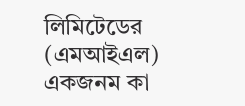লিমিটেডের (এমআইএল) একজনম কা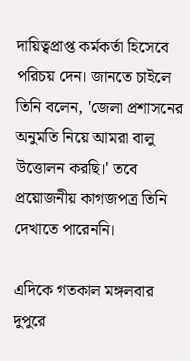দায়িত্বপ্রাপ্ত কর্মকর্তা হিসেবে পরিচয় দেন। জানতে চাইলে তিনি বলেন, 'জেলা প্রশাসনের অনুমতি নিয়ে আমরা বালু উত্তোলন করছি।' তবে প্রয়োজনীয় কাগজপত্র তিনি দেখাতে পারেননি।

এদিকে গতকাল মঙ্গলবার দুপুরে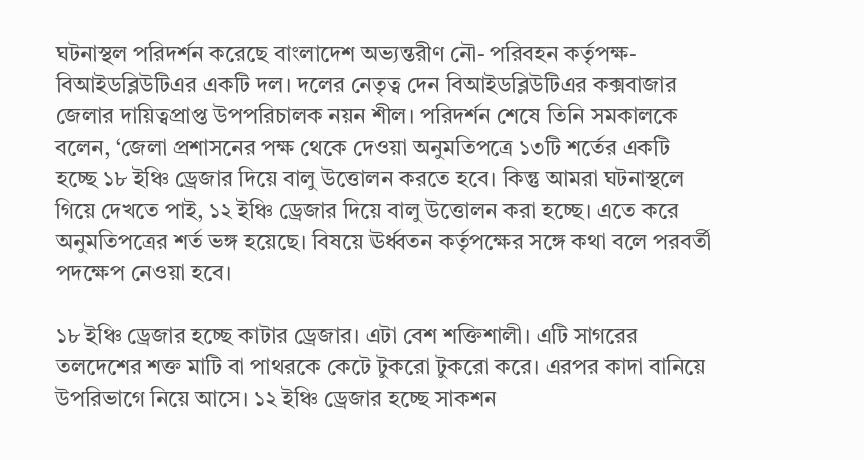ঘটনাস্থল পরিদর্শন করেছে বাংলাদেশ অভ্যন্তরীণ নৌ- পরিবহন কর্তৃপক্ষ-বিআইডব্লিউটিএর একটি দল। দলের নেতৃত্ব দেন বিআইডব্লিউটিএর কক্সবাজার জেলার দায়িত্বপ্রাপ্ত উপপরিচালক নয়ন শীল। পরিদর্শন শেষে তিনি সমকালকে বলেন, ‘জেলা প্রশাসনের পক্ষ থেকে দেওয়া অনুমতিপত্রে ১৩টি শর্তের একটি হচ্ছে ১৮ ইঞ্চি ড্রেজার দিয়ে বালু উত্তোলন করতে হবে। কিন্তু আমরা ঘটনাস্থলে গিয়ে দেখতে পাই, ১২ ইঞ্চি ড্রেজার দিয়ে বালু উত্তোলন করা হচ্ছে। এতে করে অনুমতিপত্রের শর্ত ভঙ্গ হয়েছে। বিষয়ে ঊর্ধ্বতন কর্তৃপক্ষের সঙ্গে কথা বলে পরবর্তী পদক্ষেপ নেওয়া হবে।

১৮ ইঞ্চি ড্রেজার হচ্ছে কাটার ড্রেজার। এটা বেশ শক্তিশালী। এটি সাগরের তলদেশের শক্ত মাটি বা পাথরকে কেটে টুকরো টুকরো করে। এরপর কাদা বানিয়ে উপরিভাগে নিয়ে আসে। ১২ ইঞ্চি ড্রেজার হচ্ছে সাকশন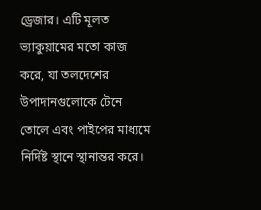ড্রেজার। এটি মূলত ভ্যাকুয়ামের মতো কাজ করে, যা তলদেশের উপাদানগুলোকে টেনে তোলে এবং পাইপের মাধ্যমে নির্দিষ্ট স্থানে স্থানান্তর করে।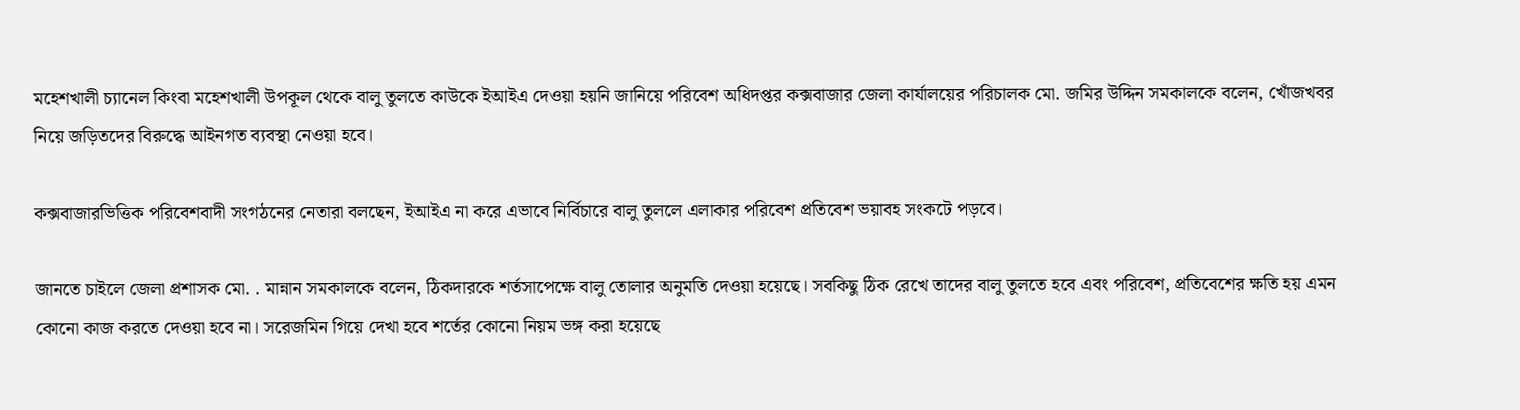মহেশখালী চ্যানেল কিংবা মহেশখালী উপকূল থেকে বালু তুলতে কাউকে ইআইএ দেওয়া হয়নি জানিয়ে পরিবেশ অধিদপ্তর কক্সবাজার জেলা কার্যালয়ের পরিচালক মো. জমির উদ্দিন সমকালকে বলেন, খোঁজখবর নিয়ে জড়িতদের বিরুদ্ধে আইনগত ব্যবস্থা নেওয়া হবে।

কক্সবাজারভিত্তিক পরিবেশবাদী সংগঠনের নেতারা বলছেন, ইআইএ না করে এভাবে নির্বিচারে বালু তুললে এলাকার পরিবেশ প্রতিবেশ ভয়াবহ সংকটে পড়বে।

জানতে চাইলে জেলা প্রশাসক মো. . মান্নান সমকালকে বলেন, ঠিকদারকে শর্তসাপেক্ষে বালু তোলার অনুমতি দেওয়া হয়েছে। সবকিছু ঠিক রেখে তাদের বালু তুলতে হবে এবং পরিবেশ, প্রতিবেশের ক্ষতি হয় এমন কোনো কাজ করতে দেওয়া হবে না। সরেজমিন গিয়ে দেখা হবে শর্তের কোনো নিয়ম ভঙ্গ করা হয়েছে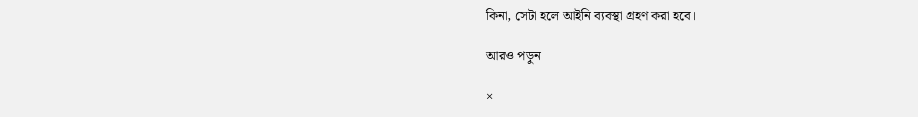কিনা, সেটা হলে আইনি ব্যবস্থা গ্রহণ করা হবে।

আরও পড়ুন

×